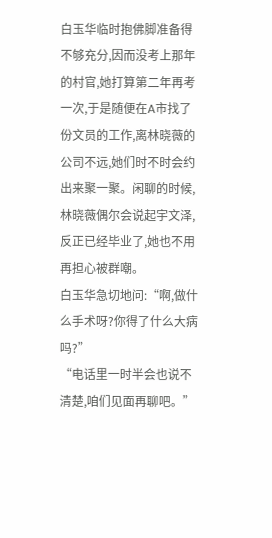白玉华临时抱佛脚准备得不够充分,因而没考上那年的村官,她打算第二年再考一次,于是随便在A市找了份文员的工作,离林晓薇的公司不远,她们时不时会约出来聚一聚。闲聊的时候,林晓薇偶尔会说起宇文泽,反正已经毕业了,她也不用再担心被群嘲。
白玉华急切地问:“啊,做什么手术呀?你得了什么大病吗?”
“电话里一时半会也说不清楚,咱们见面再聊吧。”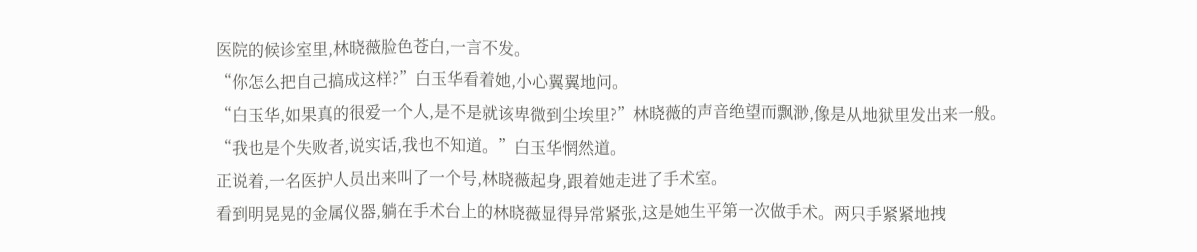医院的候诊室里,林晓薇脸色苍白,一言不发。
“你怎么把自己搞成这样?”白玉华看着她,小心翼翼地问。
“白玉华,如果真的很爱一个人,是不是就该卑微到尘埃里?”林晓薇的声音绝望而飘渺,像是从地狱里发出来一般。
“我也是个失败者,说实话,我也不知道。”白玉华惘然道。
正说着,一名医护人员出来叫了一个号,林晓薇起身,跟着她走进了手术室。
看到明晃晃的金属仪器,躺在手术台上的林晓薇显得异常紧张,这是她生平第一次做手术。两只手紧紧地拽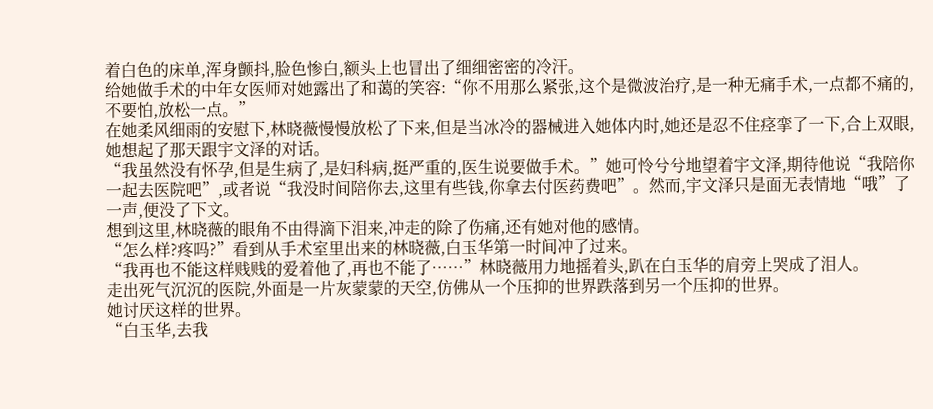着白色的床单,浑身颤抖,脸色惨白,额头上也冒出了细细密密的冷汗。
给她做手术的中年女医师对她露出了和蔼的笑容:“你不用那么紧张,这个是微波治疗,是一种无痛手术,一点都不痛的,不要怕,放松一点。”
在她柔风细雨的安慰下,林晓薇慢慢放松了下来,但是当冰冷的器械进入她体内时,她还是忍不住痉挛了一下,合上双眼,她想起了那天跟宇文泽的对话。
“我虽然没有怀孕,但是生病了,是妇科病,挺严重的,医生说要做手术。”她可怜兮兮地望着宇文泽,期待他说“我陪你一起去医院吧”,或者说“我没时间陪你去,这里有些钱,你拿去付医药费吧”。然而,宇文泽只是面无表情地“哦”了一声,便没了下文。
想到这里,林晓薇的眼角不由得滴下泪来,冲走的除了伤痛,还有她对他的感情。
“怎么样?疼吗?”看到从手术室里出来的林晓薇,白玉华第一时间冲了过来。
“我再也不能这样贱贱的爱着他了,再也不能了……”林晓薇用力地摇着头,趴在白玉华的肩旁上哭成了泪人。
走出死气沉沉的医院,外面是一片灰蒙蒙的天空,仿佛从一个压抑的世界跌落到另一个压抑的世界。
她讨厌这样的世界。
“白玉华,去我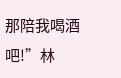那陪我喝酒吧!”林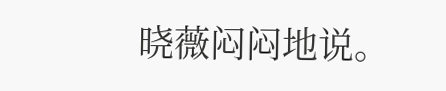晓薇闷闷地说。